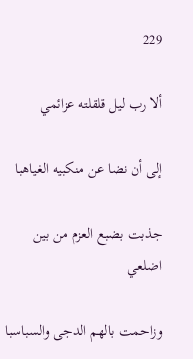229

ألا رب ليل قلقلته عزائمي

إلى أن نضا عن منكبيه الغياهبا

جذبت بضبع العزم من بين اضلعي

وزاحمت بالهم الدجى والسباسبا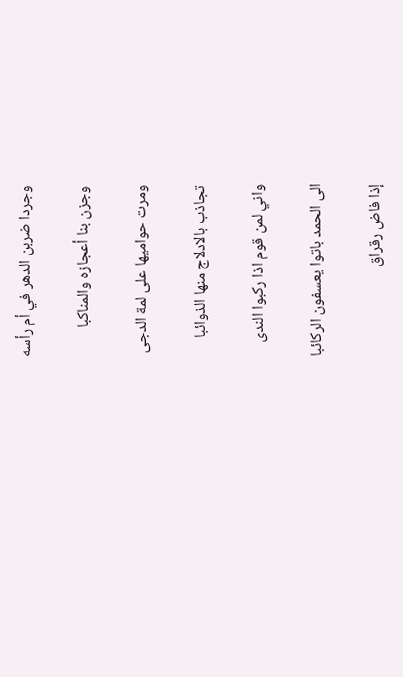وجردا ضربن الدهر في أم رأسه

وجزن بنا أعجازه والمناكبا

ومرت حواميها على لمة الدجى

تجاذب بالادلاج منها الذوائبا

واني لمن قوم اذا ركبوا الندى

الى الحمد باتوا يعسفون الركائبا

إذا فاض رقراق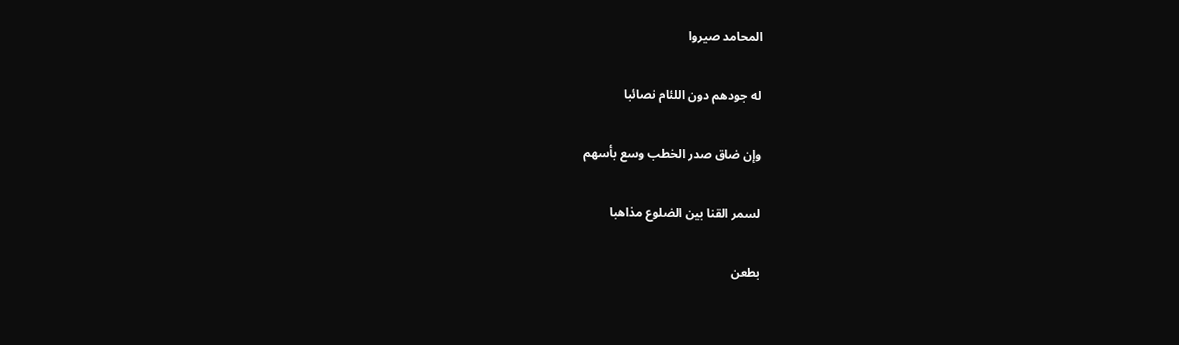المحامد صيروا

له جودهم دون اللئام نصائبا

وإن ضاق صدر الخطب وسع بأسهم

لسمر القنا بين الضلوع مذاهبا

بطعن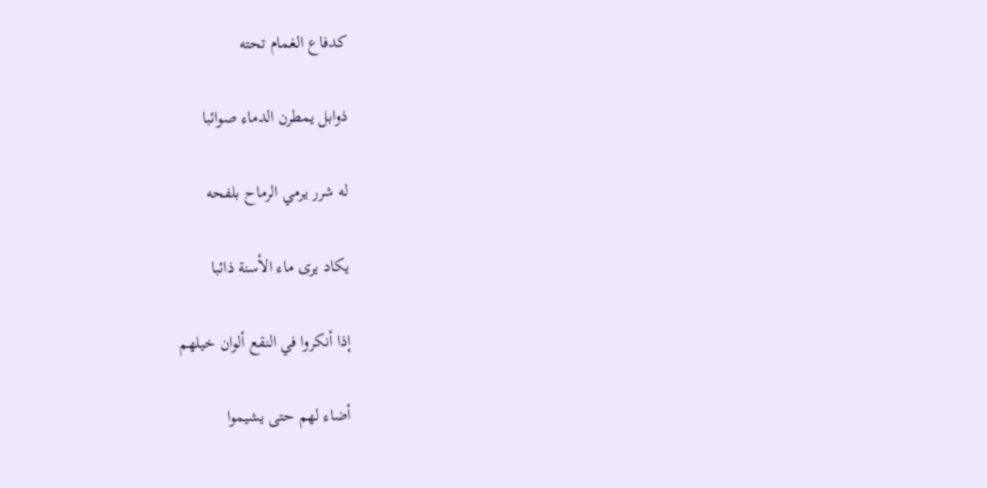كدفاع الغمام تحته

ذوابل يمطرن الدماء صوائبا

له شرر يرمي الرماح بلفحه

يكاد يرى ماء الأسنة ذائبا

إذا أنكروا في النقع ألوان خيلهم

أضاء لهم حتى يشيموا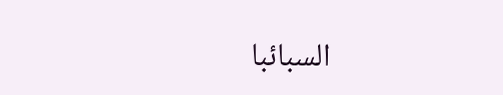السبائبا